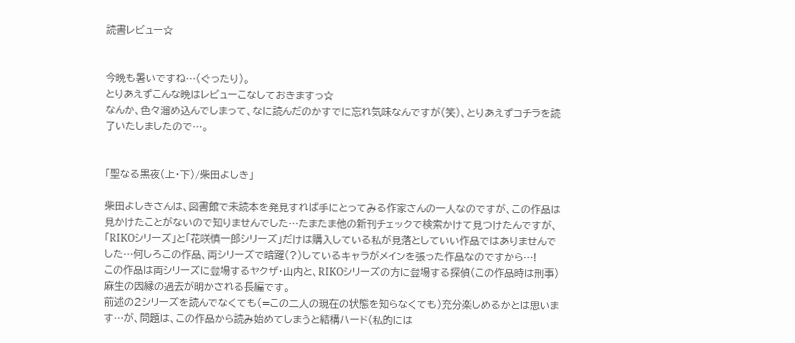読書レビュー☆


今晩も暑いですね…(ぐったり)。
とりあえずこんな晩はレビューこなしておきますっ☆
なんか、色々溜め込んでしまって、なに読んだのかすでに忘れ気味なんですが(笑)、とりあえずコチラを読了いたしましたので…。


「聖なる黒夜(上・下)/柴田よしき」

柴田よしきさんは、図書館で未読本を発見すれば手にとってみる作家さんの一人なのですが、この作品は見かけたことがないので知りませんでした…たまたま他の新刊チェックで検索かけて見つけたんですが、「RIKOシリーズ」と「花咲慎一郎シリーズ」だけは購入している私が見落としていい作品ではありませんでした…何しろこの作品、両シリーズで暗躍(?)しているキャラがメインを張った作品なのですから…!
この作品は両シリーズに登場するヤクザ・山内と、RIKOシリーズの方に登場する探偵(この作品時は刑事)麻生の因縁の過去が明かされる長編です。
前述の2シリーズを読んでなくても(=この二人の現在の状態を知らなくても)充分楽しめるかとは思います…が、問題は、この作品から読み始めてしまうと結構ハード(私的には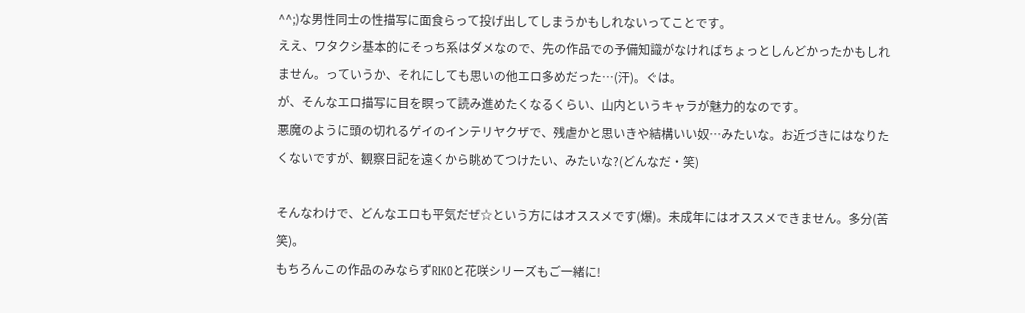^^;)な男性同士の性描写に面食らって投げ出してしまうかもしれないってことです。
ええ、ワタクシ基本的にそっち系はダメなので、先の作品での予備知識がなければちょっとしんどかったかもしれません。っていうか、それにしても思いの他エロ多めだった…(汗)。ぐは。
が、そんなエロ描写に目を瞑って読み進めたくなるくらい、山内というキャラが魅力的なのです。
悪魔のように頭の切れるゲイのインテリヤクザで、残虐かと思いきや結構いい奴…みたいな。お近づきにはなりたくないですが、観察日記を遠くから眺めてつけたい、みたいな?(どんなだ・笑)

そんなわけで、どんなエロも平気だぜ☆という方にはオススメです(爆)。未成年にはオススメできません。多分(苦笑)。
もちろんこの作品のみならずRIKOと花咲シリーズもご一緒に!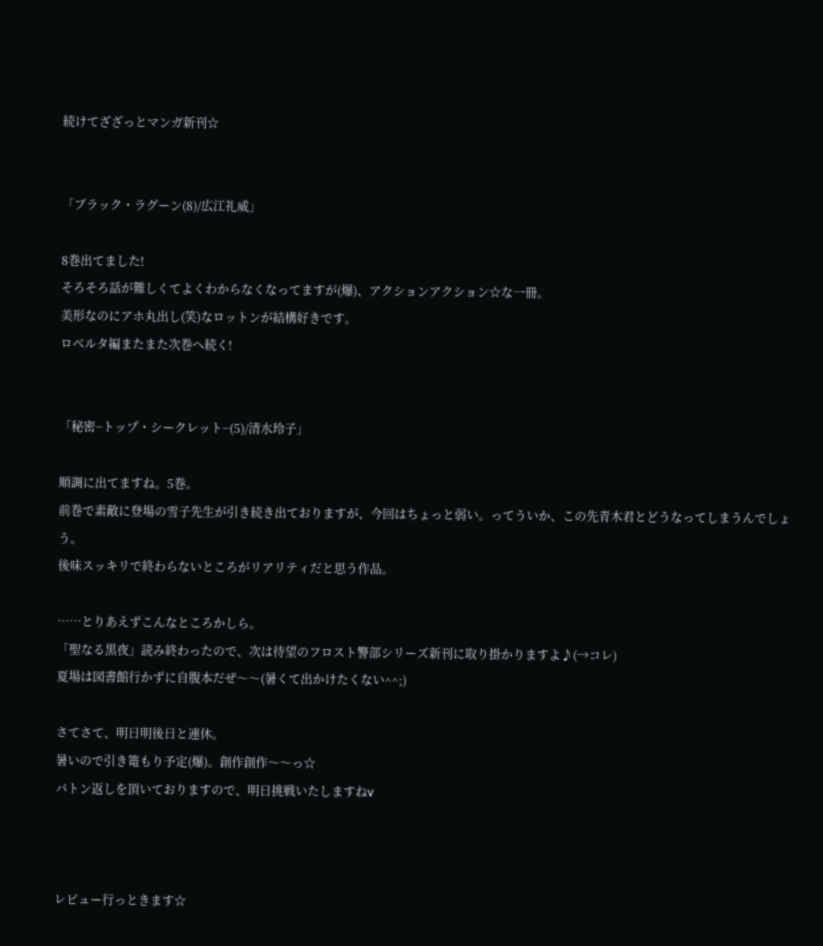続けてざざっとマンガ新刊☆


「ブラック・ラグーン(8)/広江礼威」

8巻出てました!
そろそろ話が難しくてよくわからなくなってますが(爆)、アクションアクション☆な一冊。
美形なのにアホ丸出し(笑)なロットンが結構好きです。
ロベルタ編またまた次巻へ続く!


「秘密−トップ・シークレット−(5)/清水玲子」

順調に出てますね。5巻。
前巻で素敵に登場の雪子先生が引き続き出ておりますが、今回はちょっと弱い。ってういか、この先青木君とどうなってしまうんでしょう。
後味スッキリで終わらないところがリアリティだと思う作品。

……とりあえずこんなところかしら。
「聖なる黒夜」読み終わったので、次は待望のフロスト警部シリーズ新刊に取り掛かりますよ♪(→コレ)
夏場は図書館行かずに自腹本だぜ〜〜(暑くて出かけたくない^^;)

さてさて、明日明後日と連休。
暑いので引き篭もり予定(爆)。創作創作〜〜っ☆
バトン返しを頂いておりますので、明日挑戦いたしますねv



レビュー行っときます☆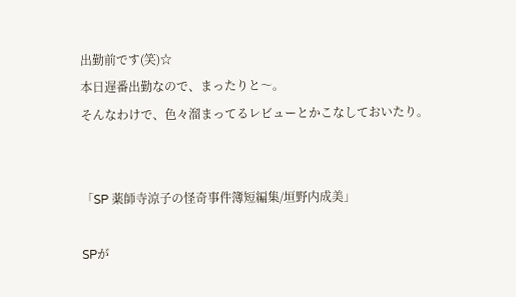出勤前です(笑)☆
本日遅番出勤なので、まったりと〜。
そんなわけで、色々溜まってるレビューとかこなしておいたり。


「SP 薬師寺涼子の怪奇事件簿短編集/垣野内成美」

SPが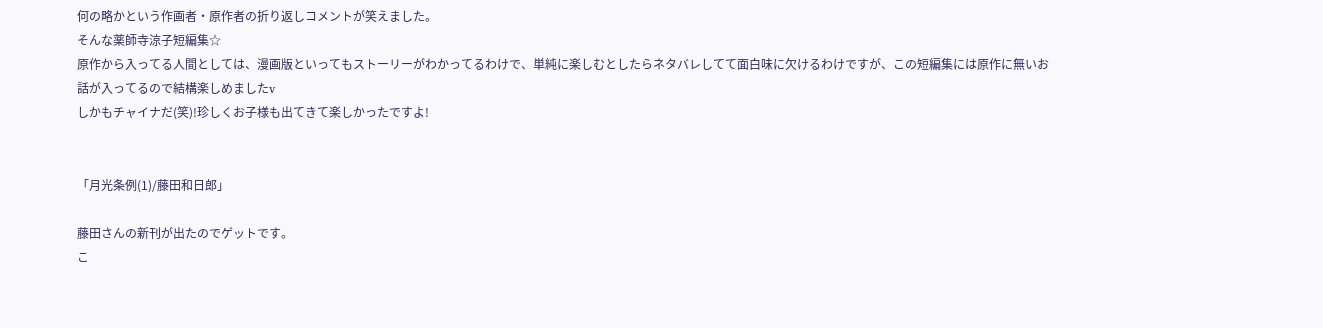何の略かという作画者・原作者の折り返しコメントが笑えました。
そんな薬師寺涼子短編集☆
原作から入ってる人間としては、漫画版といってもストーリーがわかってるわけで、単純に楽しむとしたらネタバレしてて面白味に欠けるわけですが、この短編集には原作に無いお話が入ってるので結構楽しめましたv
しかもチャイナだ(笑)!珍しくお子様も出てきて楽しかったですよ!


「月光条例(1)/藤田和日郎」

藤田さんの新刊が出たのでゲットです。
こ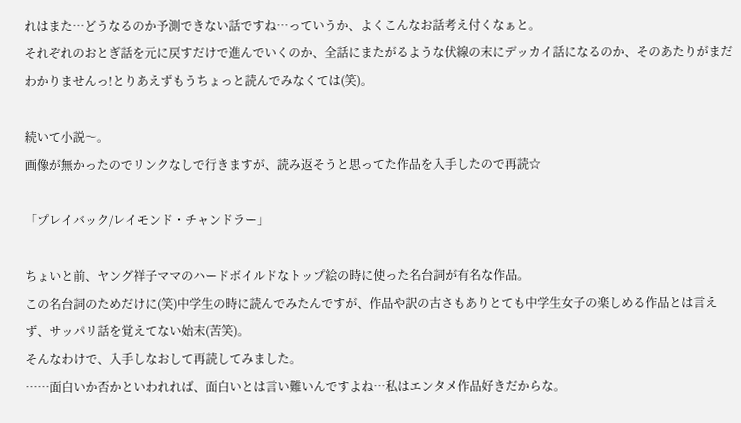れはまた…どうなるのか予測できない話ですね…っていうか、よくこんなお話考え付くなぁと。
それぞれのおとぎ話を元に戻すだけで進んでいくのか、全話にまたがるような伏線の末にデッカイ話になるのか、そのあたりがまだわかりませんっ!とりあえずもうちょっと読んでみなくては(笑)。

続いて小説〜。
画像が無かったのでリンクなしで行きますが、読み返そうと思ってた作品を入手したので再読☆

「プレイバック/レイモンド・チャンドラー」

ちょいと前、ヤング祥子ママのハードボイルドなトップ絵の時に使った名台詞が有名な作品。
この名台詞のためだけに(笑)中学生の時に読んでみたんですが、作品や訳の古さもありとても中学生女子の楽しめる作品とは言えず、サッパリ話を覚えてない始末(苦笑)。
そんなわけで、入手しなおして再読してみました。
……面白いか否かといわれれば、面白いとは言い難いんですよね…私はエンタメ作品好きだからな。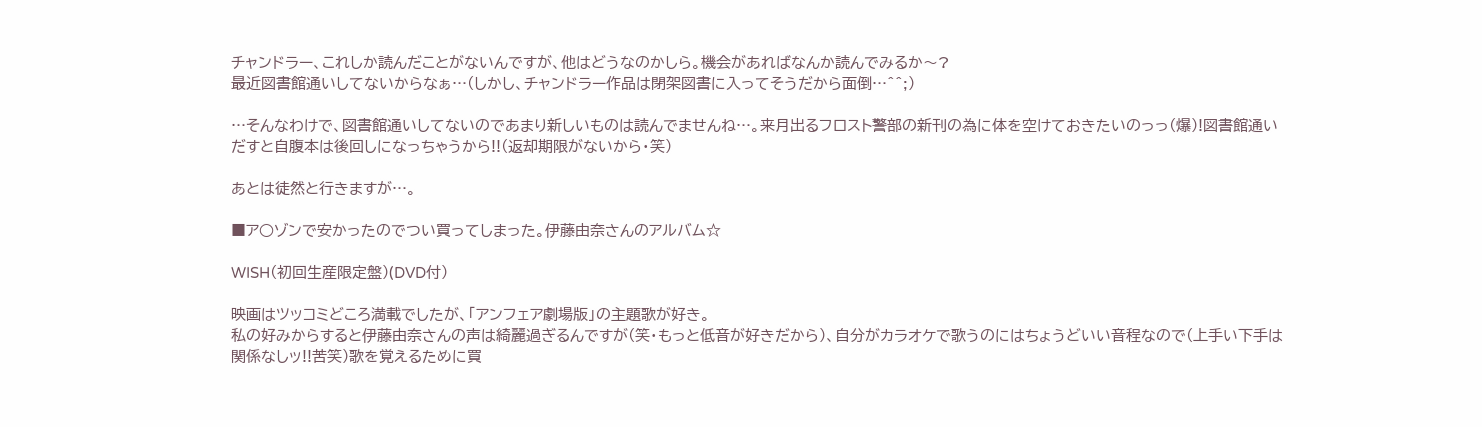チャンドラー、これしか読んだことがないんですが、他はどうなのかしら。機会があればなんか読んでみるか〜?
最近図書館通いしてないからなぁ…(しかし、チャンドラー作品は閉架図書に入ってそうだから面倒…^^;)

…そんなわけで、図書館通いしてないのであまり新しいものは読んでませんね…。来月出るフロスト警部の新刊の為に体を空けておきたいのっっ(爆)!図書館通いだすと自腹本は後回しになっちゃうから!!(返却期限がないから・笑)

あとは徒然と行きますが…。

■ア○ゾンで安かったのでつい買ってしまった。伊藤由奈さんのアルバム☆

WISH(初回生産限定盤)(DVD付)

映画はツッコミどころ満載でしたが、「アンフェア劇場版」の主題歌が好き。
私の好みからすると伊藤由奈さんの声は綺麗過ぎるんですが(笑・もっと低音が好きだから)、自分がカラオケで歌うのにはちょうどいい音程なので(上手い下手は関係なしッ!!苦笑)歌を覚えるために買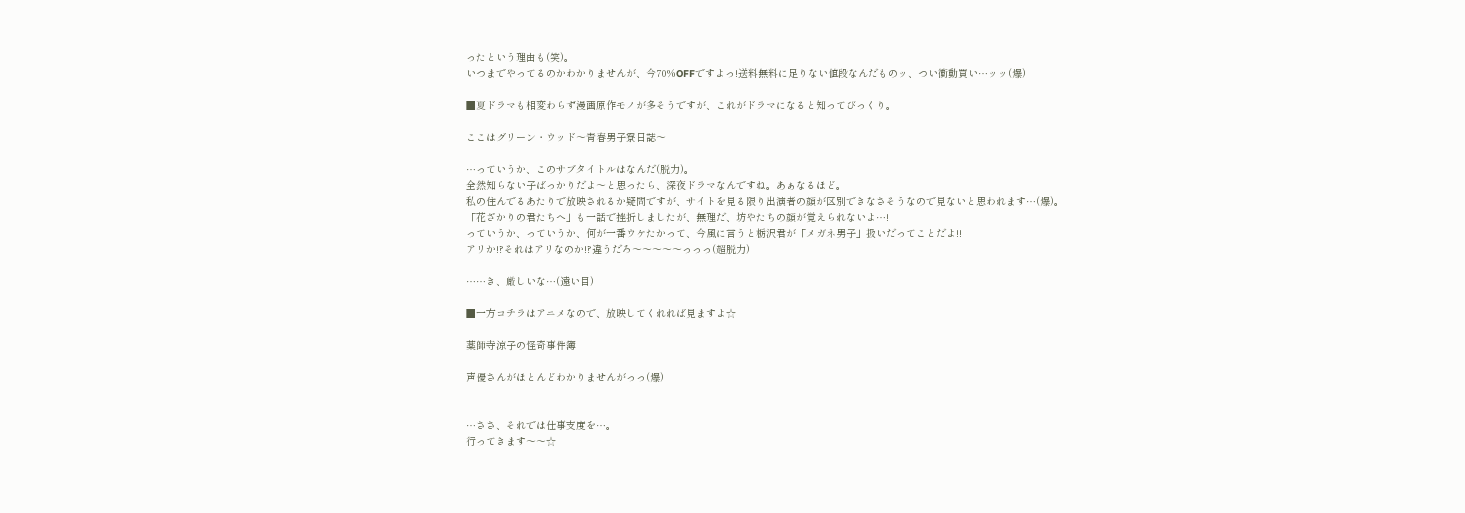ったという理由も(笑)。
いつまでやってるのかわかりませんが、今70%OFFですよっ!送料無料に足りない値段なんだものッ、つい衝動買い…ッッ(爆)

■夏ドラマも相変わらず漫画原作モノが多そうですが、これがドラマになると知ってびっくり。

ここはグリーン・ウッド〜青春男子寮日誌〜

…っていうか、このサブタイトルはなんだ(脱力)。
全然知らない子ばっかりだよ〜と思ったら、深夜ドラマなんですね。あぁなるほど。
私の住んでるあたりで放映されるか疑問ですが、サイトを見る限り出演者の顔が区別できなさそうなので見ないと思われます…(爆)。
「花ざかりの君たちへ」も一話で挫折しましたが、無理だ、坊やたちの顔が覚えられないよ…!
っていうか、っていうか、何が一番ウケたかって、今風に言うと栃沢君が「メガネ男子」扱いだってことだよ!!
アリか!?それはアリなのか!?違うだろ〜〜〜〜〜っっっ(超脱力)

……き、厳しいな…(遠い目)

■一方コチラはアニメなので、放映してくれれば見ますよ☆

薬師寺涼子の怪奇事件簿

声優さんがほとんどわかりませんがっっ(爆)


…ささ、それでは仕事支度を…。
行ってきます〜〜☆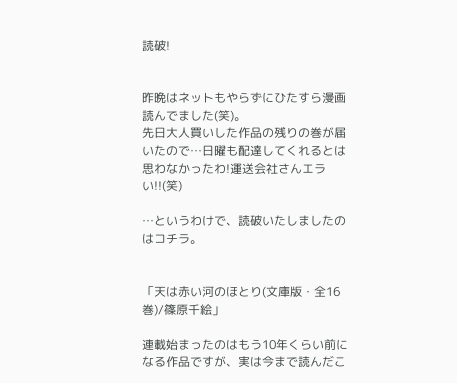読破!


昨晩はネットもやらずにひたすら漫画読んでました(笑)。
先日大人買いした作品の残りの巻が届いたので…日曜も配達してくれるとは思わなかったわ!運送会社さんエラい!!(笑)

…というわけで、読破いたしましたのはコチラ。


「天は赤い河のほとり(文庫版・全16巻)/篠原千絵」

連載始まったのはもう10年くらい前になる作品ですが、実は今まで読んだこ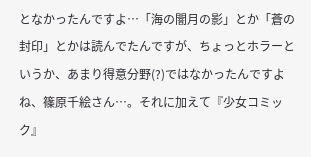となかったんですよ…「海の闇月の影」とか「蒼の封印」とかは読んでたんですが、ちょっとホラーというか、あまり得意分野(?)ではなかったんですよね、篠原千絵さん…。それに加えて『少女コミック』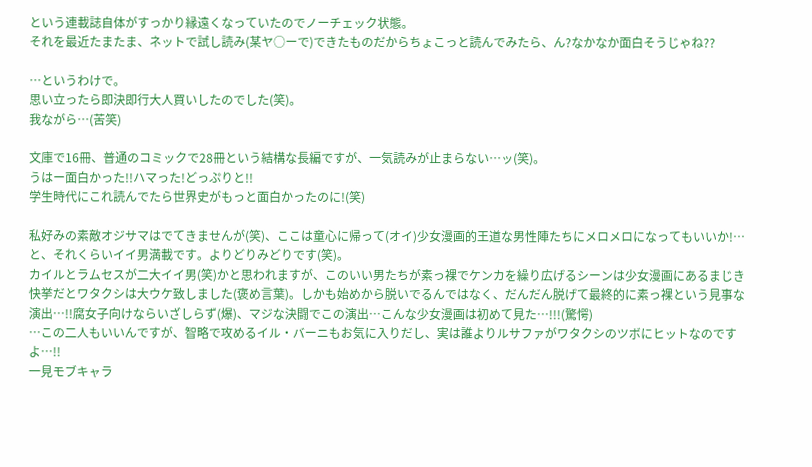という連載誌自体がすっかり縁遠くなっていたのでノーチェック状態。
それを最近たまたま、ネットで試し読み(某ヤ○ーで)できたものだからちょこっと読んでみたら、ん?なかなか面白そうじゃね??

…というわけで。
思い立ったら即決即行大人買いしたのでした(笑)。
我ながら…(苦笑)

文庫で16冊、普通のコミックで28冊という結構な長編ですが、一気読みが止まらない…ッ(笑)。
うはー面白かった!!ハマった!どっぷりと!!
学生時代にこれ読んでたら世界史がもっと面白かったのに!(笑)

私好みの素敵オジサマはでてきませんが(笑)、ここは童心に帰って(オイ)少女漫画的王道な男性陣たちにメロメロになってもいいか!…と、それくらいイイ男満載です。よりどりみどりです(笑)。
カイルとラムセスが二大イイ男(笑)かと思われますが、このいい男たちが素っ裸でケンカを繰り広げるシーンは少女漫画にあるまじき快挙だとワタクシは大ウケ致しました(褒め言葉)。しかも始めから脱いでるんではなく、だんだん脱げて最終的に素っ裸という見事な演出…!!腐女子向けならいざしらず(爆)、マジな決闘でこの演出…こんな少女漫画は初めて見た…!!!(驚愕)
…この二人もいいんですが、智略で攻めるイル・バーニもお気に入りだし、実は誰よりルサファがワタクシのツボにヒットなのですよ…!!
一見モブキャラ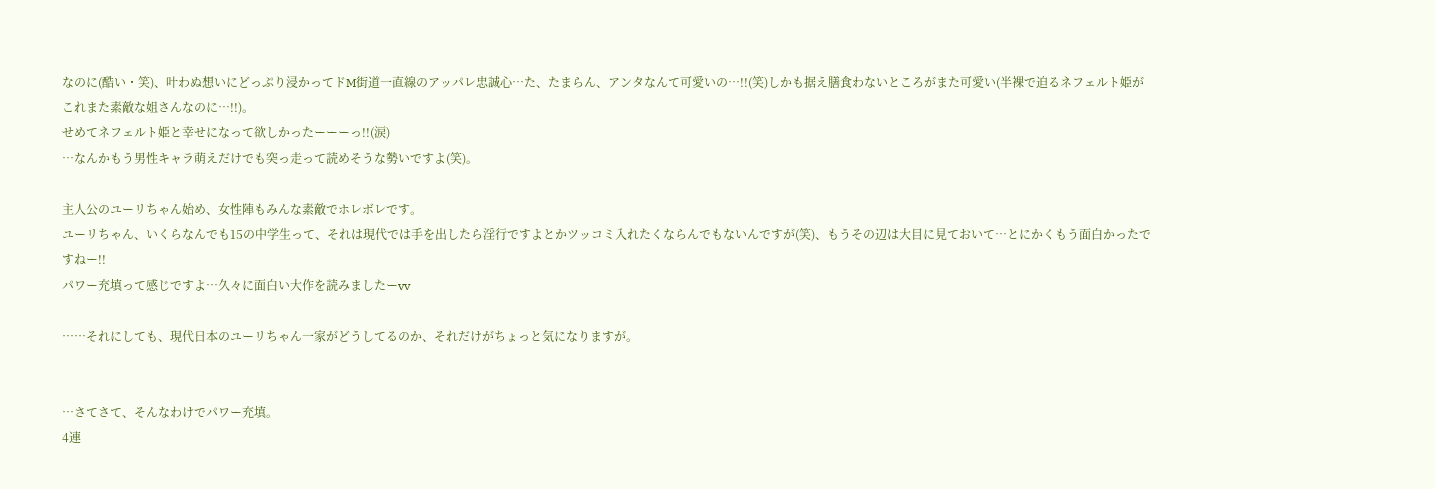なのに(酷い・笑)、叶わぬ想いにどっぷり浸かってドM街道一直線のアッパレ忠誠心…た、たまらん、アンタなんて可愛いの…!!(笑)しかも据え膳食わないところがまた可愛い(半裸で迫るネフェルト姫がこれまた素敵な姐さんなのに…!!)。
せめてネフェルト姫と幸せになって欲しかったーーーっ!!(涙)
…なんかもう男性キャラ萌えだけでも突っ走って読めそうな勢いですよ(笑)。

主人公のユーリちゃん始め、女性陣もみんな素敵でホレボレです。
ユーリちゃん、いくらなんでも15の中学生って、それは現代では手を出したら淫行ですよとかツッコミ入れたくならんでもないんですが(笑)、もうその辺は大目に見ておいて…とにかくもう面白かったですねー!!
パワー充填って感じですよ…久々に面白い大作を読みましたーvv

……それにしても、現代日本のユーリちゃん一家がどうしてるのか、それだけがちょっと気になりますが。


…さてさて、そんなわけでパワー充填。
4連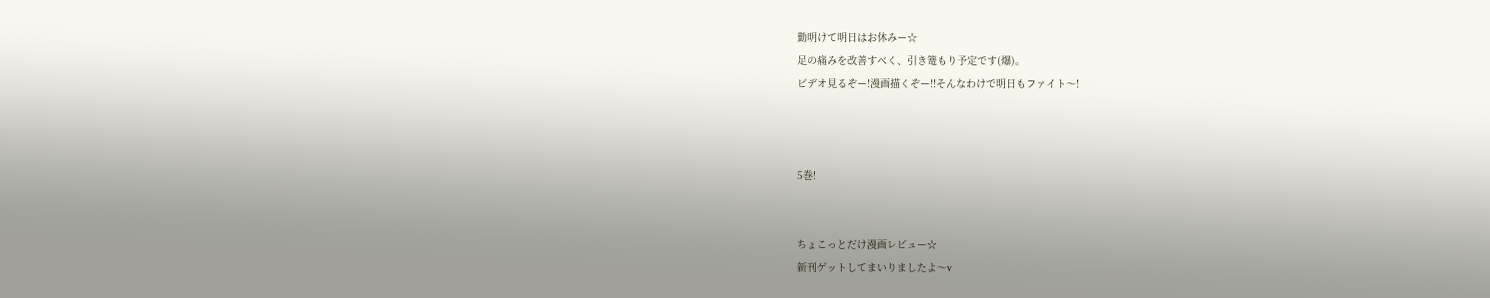勤明けて明日はお休みー☆
足の痛みを改善すべく、引き篭もり予定です(爆)。
ビデオ見るぞー!漫画描くぞー!!そんなわけで明日もファイト〜!



5巻!


ちょこっとだけ漫画レビュー☆
新刊ゲットしてまいりましたよ〜v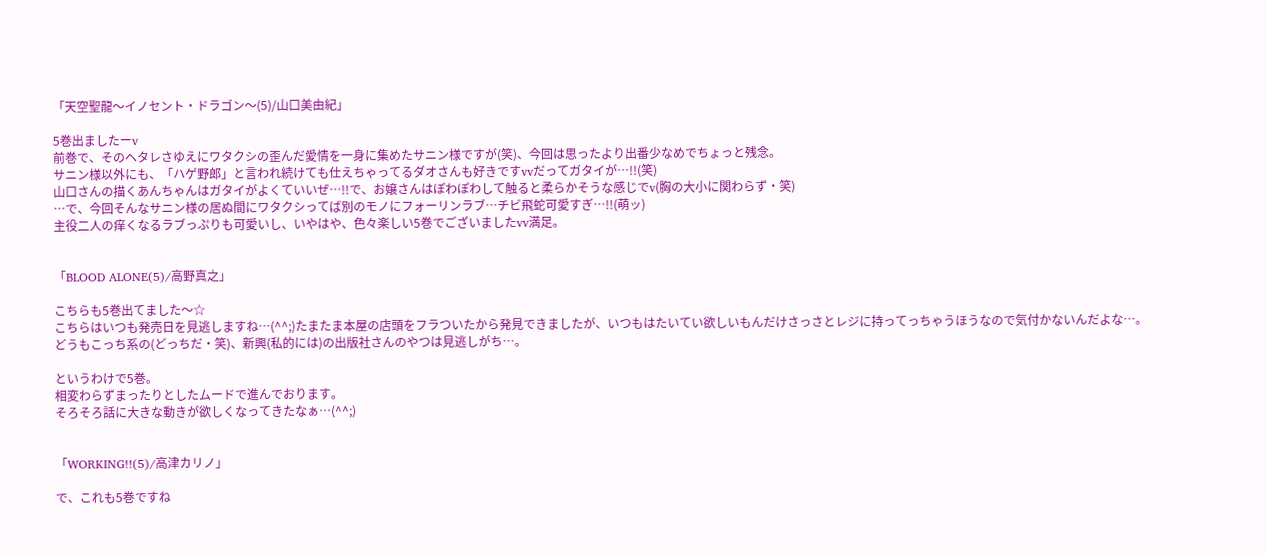「天空聖龍〜イノセント・ドラゴン〜(5)/山口美由紀」

5巻出ましたーv
前巻で、そのヘタレさゆえにワタクシの歪んだ愛情を一身に集めたサニン様ですが(笑)、今回は思ったより出番少なめでちょっと残念。
サニン様以外にも、「ハゲ野郎」と言われ続けても仕えちゃってるダオさんも好きですvvだってガタイが…!!(笑)
山口さんの描くあんちゃんはガタイがよくていいぜ…!!で、お嬢さんはぽわぽわして触ると柔らかそうな感じでv(胸の大小に関わらず・笑)
…で、今回そんなサニン様の居ぬ間にワタクシってば別のモノにフォーリンラブ…チビ飛蛇可愛すぎ…!!(萌ッ)
主役二人の痒くなるラブっぷりも可愛いし、いやはや、色々楽しい5巻でございましたvv満足。


「BLOOD ALONE(5)/高野真之」

こちらも5巻出てました〜☆
こちらはいつも発売日を見逃しますね…(^^;)たまたま本屋の店頭をフラついたから発見できましたが、いつもはたいてい欲しいもんだけさっさとレジに持ってっちゃうほうなので気付かないんだよな…。
どうもこっち系の(どっちだ・笑)、新興(私的には)の出版社さんのやつは見逃しがち…。

というわけで5巻。
相変わらずまったりとしたムードで進んでおります。
そろそろ話に大きな動きが欲しくなってきたなぁ…(^^;)


「WORKING!!(5)/高津カリノ」

で、これも5巻ですね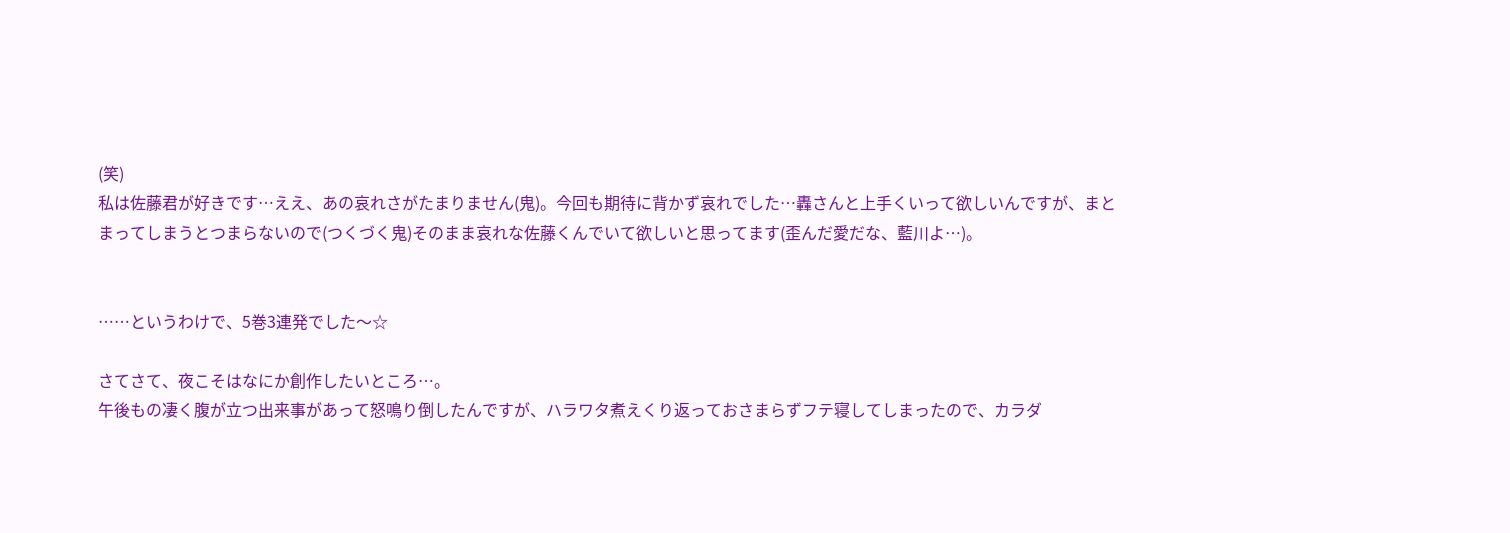(笑)
私は佐藤君が好きです…ええ、あの哀れさがたまりません(鬼)。今回も期待に背かず哀れでした…轟さんと上手くいって欲しいんですが、まとまってしまうとつまらないので(つくづく鬼)そのまま哀れな佐藤くんでいて欲しいと思ってます(歪んだ愛だな、藍川よ…)。


……というわけで、5巻3連発でした〜☆

さてさて、夜こそはなにか創作したいところ…。
午後もの凄く腹が立つ出来事があって怒鳴り倒したんですが、ハラワタ煮えくり返っておさまらずフテ寝してしまったので、カラダ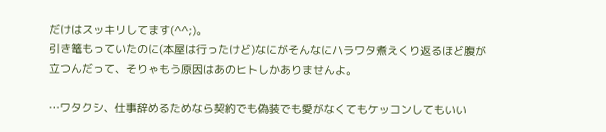だけはスッキリしてます(^^;)。
引き篭もっていたのに(本屋は行ったけど)なにがそんなにハラワタ煮えくり返るほど腹が立つんだって、そりゃもう原因はあのヒトしかありませんよ。

…ワタクシ、仕事辞めるためなら契約でも偽装でも愛がなくてもケッコンしてもいい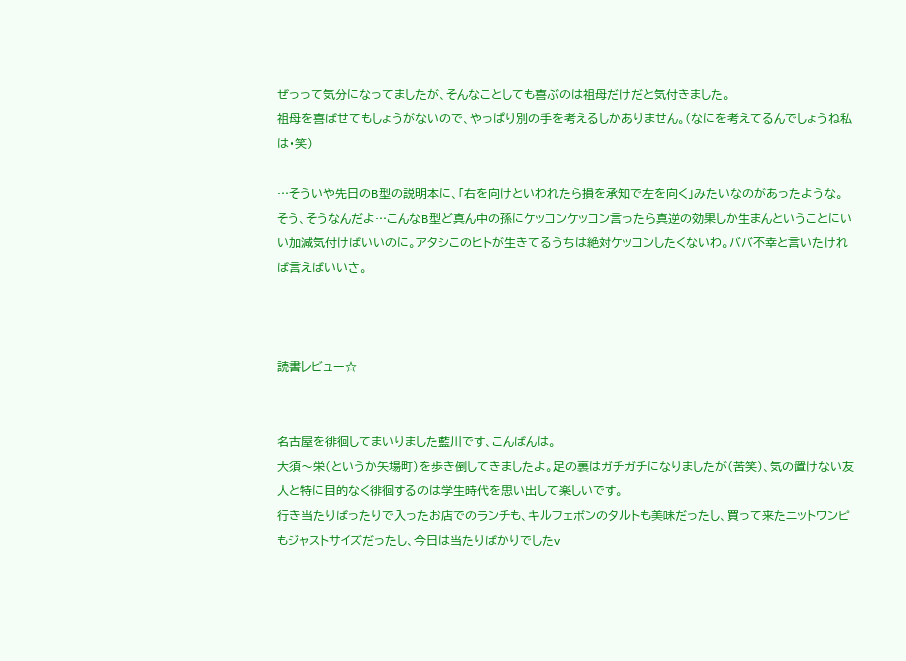ぜっって気分になってましたが、そんなことしても喜ぶのは祖母だけだと気付きました。
祖母を喜ばせてもしょうがないので、やっぱり別の手を考えるしかありません。(なにを考えてるんでしょうね私は・笑)

…そういや先日のB型の説明本に、「右を向けといわれたら損を承知で左を向く」みたいなのがあったような。
そう、そうなんだよ…こんなB型ど真ん中の孫にケッコンケッコン言ったら真逆の効果しか生まんということにいい加減気付けばいいのに。アタシこのヒトが生きてるうちは絶対ケッコンしたくないわ。ババ不幸と言いたければ言えばいいさ。



読書レビュー☆


名古屋を徘徊してまいりました藍川です、こんばんは。
大須〜栄(というか矢場町)を歩き倒してきましたよ。足の裏はガチガチになりましたが(苦笑)、気の置けない友人と特に目的なく徘徊するのは学生時代を思い出して楽しいです。
行き当たりばったりで入ったお店でのランチも、キルフェボンのタルトも美味だったし、買って来たニットワンピもジャストサイズだったし、今日は当たりばかりでしたv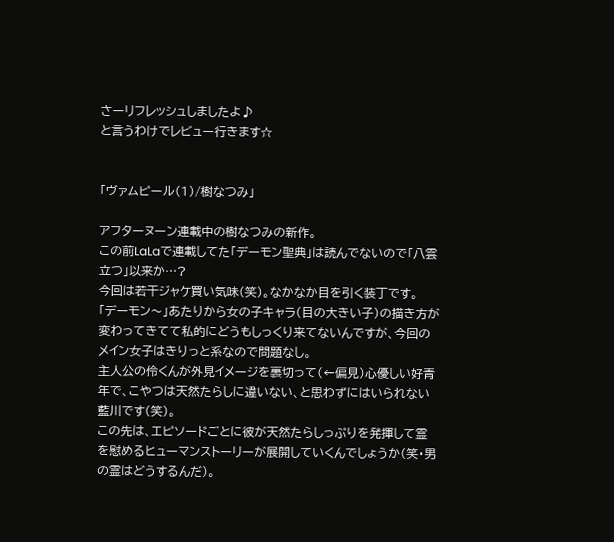さーリフレッシュしましたよ♪
と言うわけでレビュー行きます☆


「ヴァムピール(1)/樹なつみ」

アフターヌーン連載中の樹なつみの新作。
この前LaLaで連載してた「デーモン聖典」は読んでないので「八雲立つ」以来か…?
今回は若干ジャケ買い気味(笑)。なかなか目を引く装丁です。
「デーモン〜」あたりから女の子キャラ(目の大きい子)の描き方が変わってきてて私的にどうもしっくり来てないんですが、今回のメイン女子はきりっと系なので問題なし。
主人公の伶くんが外見イメージを裏切って(←偏見)心優しい好青年で、こやつは天然たらしに違いない、と思わずにはいられない藍川です(笑)。
この先は、エピソードごとに彼が天然たらしっぷりを発揮して霊を慰めるヒューマンストーリーが展開していくんでしょうか(笑・男の霊はどうするんだ)。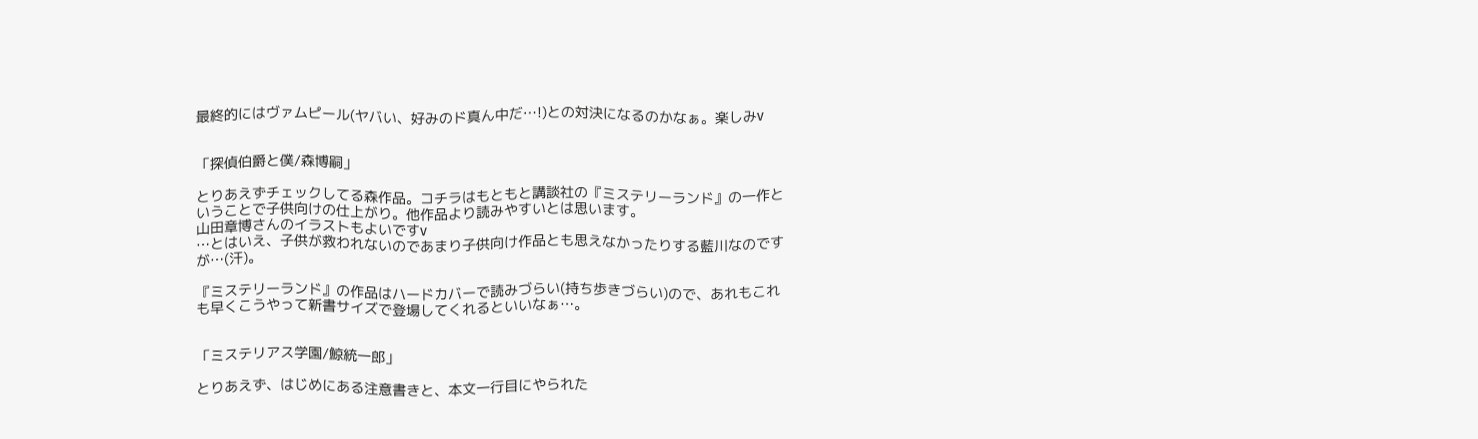最終的にはヴァムピール(ヤバい、好みのド真ん中だ…!)との対決になるのかなぁ。楽しみv


「探偵伯爵と僕/森博嗣」

とりあえずチェックしてる森作品。コチラはもともと講談社の『ミステリーランド』の一作ということで子供向けの仕上がり。他作品より読みやすいとは思います。
山田章博さんのイラストもよいですv
…とはいえ、子供が救われないのであまり子供向け作品とも思えなかったりする藍川なのですが…(汗)。

『ミステリーランド』の作品はハードカバーで読みづらい(持ち歩きづらい)ので、あれもこれも早くこうやって新書サイズで登場してくれるといいなぁ…。


「ミステリアス学園/鯨統一郎」

とりあえず、はじめにある注意書きと、本文一行目にやられた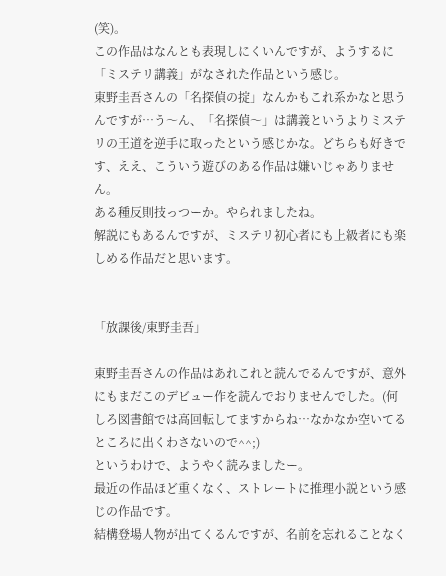(笑)。
この作品はなんとも表現しにくいんですが、ようするに「ミステリ講義」がなされた作品という感じ。
東野圭吾さんの「名探偵の掟」なんかもこれ系かなと思うんですが…う〜ん、「名探偵〜」は講義というよりミステリの王道を逆手に取ったという感じかな。どちらも好きです、ええ、こういう遊びのある作品は嫌いじゃありません。
ある種反則技っつーか。やられましたね。
解説にもあるんですが、ミステリ初心者にも上級者にも楽しめる作品だと思います。


「放課後/東野圭吾」

東野圭吾さんの作品はあれこれと読んでるんですが、意外にもまだこのデビュー作を読んでおりませんでした。(何しろ図書館では高回転してますからね…なかなか空いてるところに出くわさないので^^;)
というわけで、ようやく読みましたー。
最近の作品ほど重くなく、ストレートに推理小説という感じの作品です。
結構登場人物が出てくるんですが、名前を忘れることなく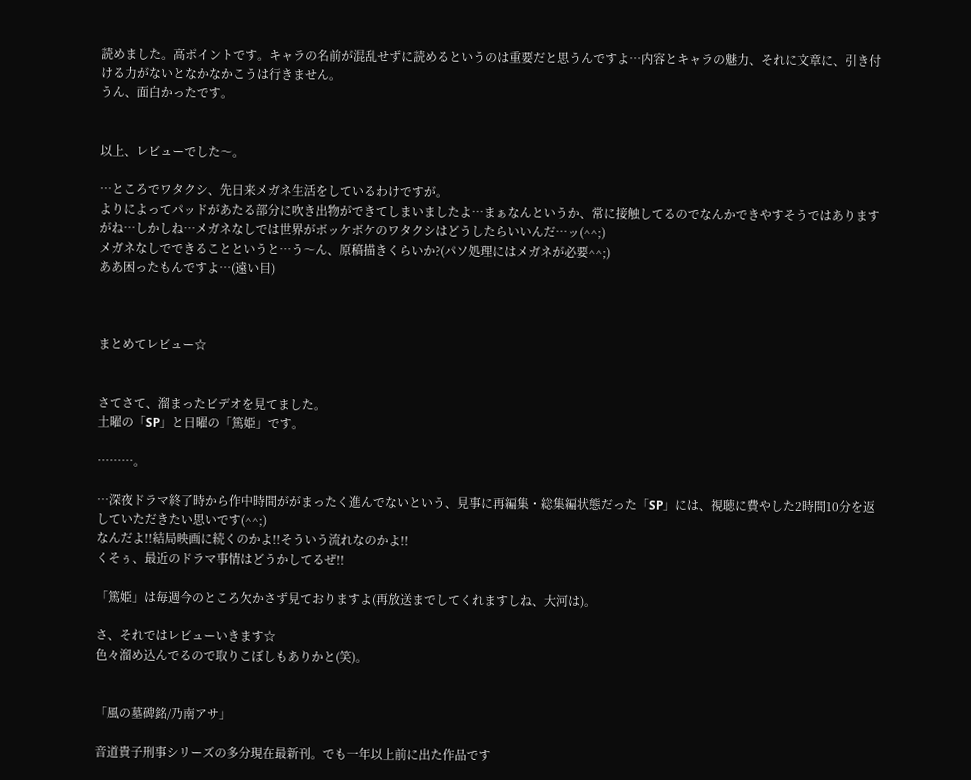読めました。高ポイントです。キャラの名前が混乱せずに読めるというのは重要だと思うんですよ…内容とキャラの魅力、それに文章に、引き付ける力がないとなかなかこうは行きません。
うん、面白かったです。


以上、レビューでした〜。

…ところでワタクシ、先日来メガネ生活をしているわけですが。
よりによってパッドがあたる部分に吹き出物ができてしまいましたよ…まぁなんというか、常に接触してるのでなんかできやすそうではありますがね…しかしね…メガネなしでは世界がボッケボケのワタクシはどうしたらいいんだ…ッ(^^;)
メガネなしでできることというと…う〜ん、原稿描きくらいか?(パソ処理にはメガネが必要^^;)
ああ困ったもんですよ…(遠い目)



まとめてレビュー☆


さてさて、溜まったビデオを見てました。
土曜の「SP」と日曜の「篤姫」です。

………。

…深夜ドラマ終了時から作中時間ががまったく進んでないという、見事に再編集・総集編状態だった「SP」には、視聴に費やした2時間10分を返していただきたい思いです(^^;)
なんだよ!!結局映画に続くのかよ!!そういう流れなのかよ!!
くそぅ、最近のドラマ事情はどうかしてるぜ!!

「篤姫」は毎週今のところ欠かさず見ておりますよ(再放送までしてくれますしね、大河は)。

さ、それではレビューいきます☆
色々溜め込んでるので取りこぼしもありかと(笑)。


「風の墓碑銘/乃南アサ」

音道貴子刑事シリーズの多分現在最新刊。でも一年以上前に出た作品です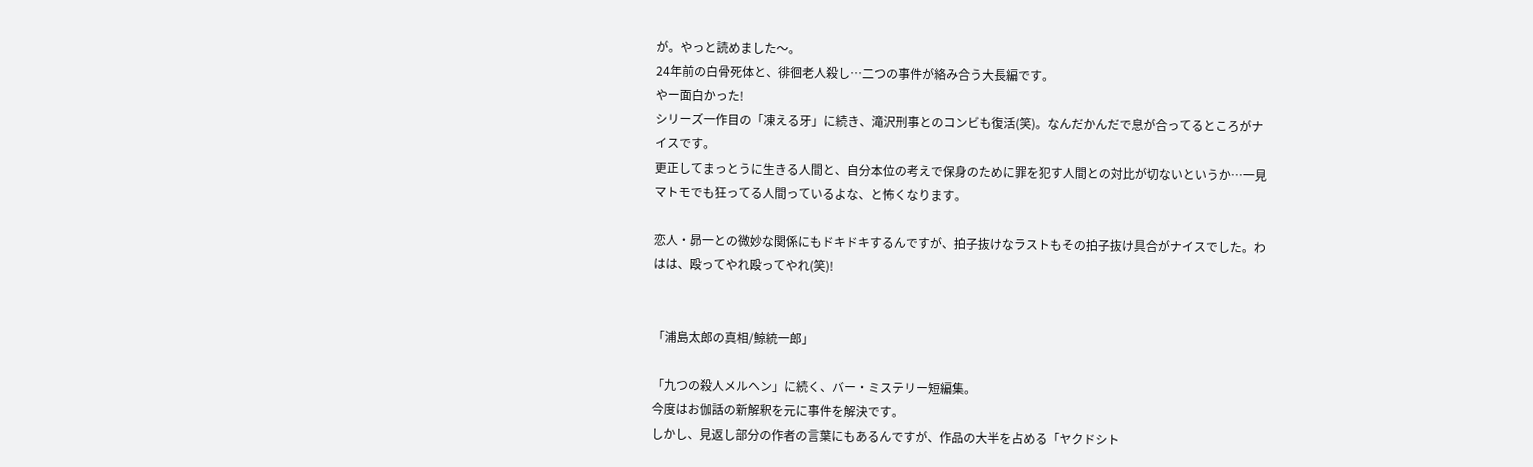が。やっと読めました〜。
24年前の白骨死体と、徘徊老人殺し…二つの事件が絡み合う大長編です。
やー面白かった!
シリーズ一作目の「凍える牙」に続き、滝沢刑事とのコンビも復活(笑)。なんだかんだで息が合ってるところがナイスです。
更正してまっとうに生きる人間と、自分本位の考えで保身のために罪を犯す人間との対比が切ないというか…一見マトモでも狂ってる人間っているよな、と怖くなります。

恋人・昴一との微妙な関係にもドキドキするんですが、拍子抜けなラストもその拍子抜け具合がナイスでした。わはは、殴ってやれ殴ってやれ(笑)!


「浦島太郎の真相/鯨統一郎」

「九つの殺人メルヘン」に続く、バー・ミステリー短編集。
今度はお伽話の新解釈を元に事件を解決です。
しかし、見返し部分の作者の言葉にもあるんですが、作品の大半を占める「ヤクドシト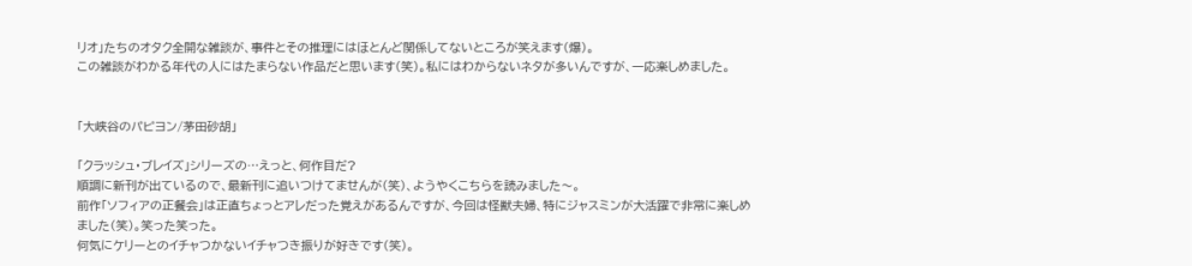リオ」たちのオタク全開な雑談が、事件とその推理にはほとんど関係してないところが笑えます(爆)。
この雑談がわかる年代の人にはたまらない作品だと思います(笑)。私にはわからないネタが多いんですが、一応楽しめました。


「大峡谷のパピヨン/茅田砂胡」

「クラッシュ・ブレイズ」シリーズの…えっと、何作目だ?
順調に新刊が出ているので、最新刊に追いつけてませんが(笑)、ようやくこちらを読みました〜。
前作「ソフィアの正餐会」は正直ちょっとアレだった覚えがあるんですが、今回は怪獣夫婦、特にジャスミンが大活躍で非常に楽しめました(笑)。笑った笑った。
何気にケリーとのイチャつかないイチャつき振りが好きです(笑)。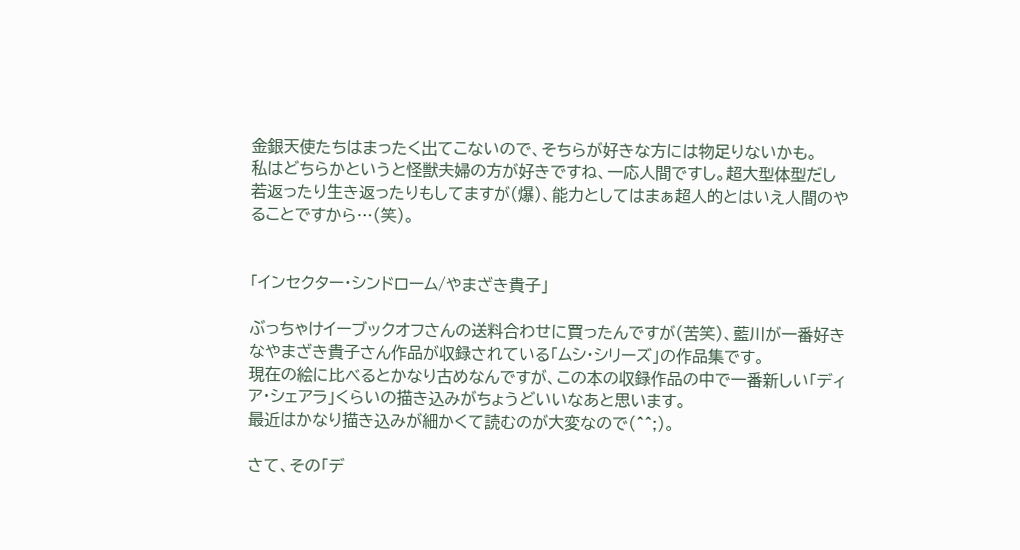金銀天使たちはまったく出てこないので、そちらが好きな方には物足りないかも。
私はどちらかというと怪獣夫婦の方が好きですね、一応人間ですし。超大型体型だし若返ったり生き返ったりもしてますが(爆)、能力としてはまぁ超人的とはいえ人間のやることですから…(笑)。


「インセクター・シンドローム/やまざき貴子」

ぶっちゃけイーブックオフさんの送料合わせに買ったんですが(苦笑)、藍川が一番好きなやまざき貴子さん作品が収録されている「ムシ・シリーズ」の作品集です。
現在の絵に比べるとかなり古めなんですが、この本の収録作品の中で一番新しい「ディア・シェアラ」くらいの描き込みがちょうどいいなあと思います。
最近はかなり描き込みが細かくて読むのが大変なので(^^;)。

さて、その「デ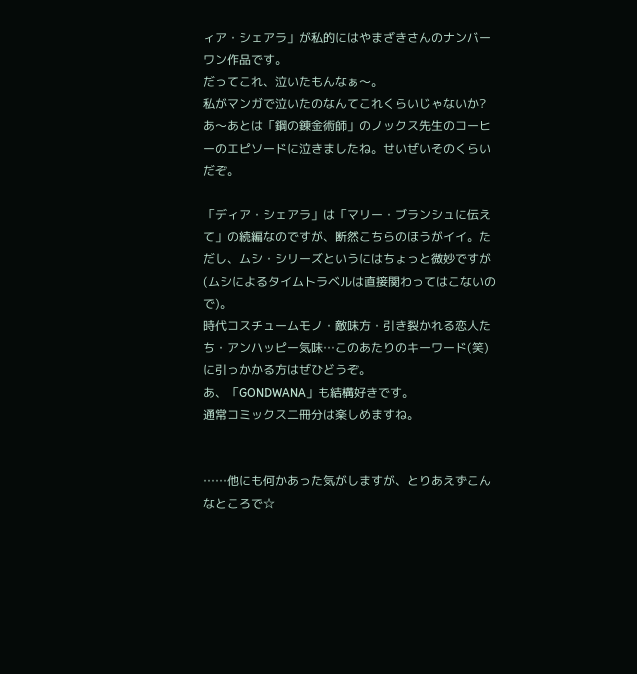ィア・シェアラ」が私的にはやまざきさんのナンバーワン作品です。
だってこれ、泣いたもんなぁ〜。
私がマンガで泣いたのなんてこれくらいじゃないか?
あ〜あとは「鋼の錬金術師」のノックス先生のコーヒーのエピソードに泣きましたね。せいぜいそのくらいだぞ。

「ディア・シェアラ」は「マリー・ブランシュに伝えて」の続編なのですが、断然こちらのほうがイイ。ただし、ムシ・シリーズというにはちょっと微妙ですが(ムシによるタイムトラベルは直接関わってはこないので)。
時代コスチュームモノ・敵味方・引き裂かれる恋人たち・アンハッピー気味…このあたりのキーワード(笑)に引っかかる方はぜひどうぞ。
あ、「GONDWANA」も結構好きです。
通常コミックス二冊分は楽しめますね。


……他にも何かあった気がしますが、とりあえずこんなところで☆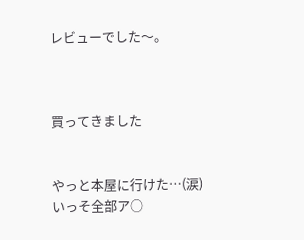レビューでした〜。



買ってきました


やっと本屋に行けた…(涙)
いっそ全部ア○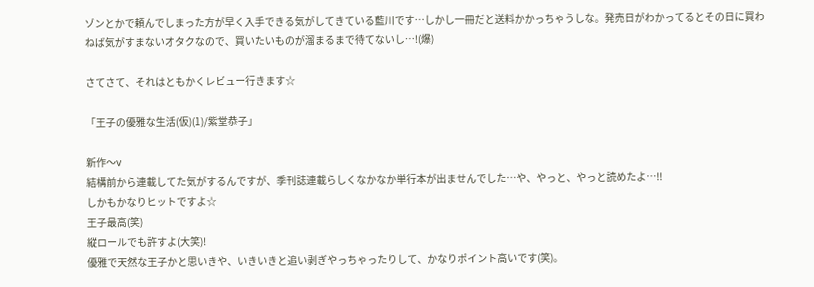ゾンとかで頼んでしまった方が早く入手できる気がしてきている藍川です…しかし一冊だと送料かかっちゃうしな。発売日がわかってるとその日に買わねば気がすまないオタクなので、買いたいものが溜まるまで待てないし…!(爆)

さてさて、それはともかくレビュー行きます☆

「王子の優雅な生活(仮)(1)/紫堂恭子」

新作〜v
結構前から連載してた気がするんですが、季刊誌連載らしくなかなか単行本が出ませんでした…や、やっと、やっと読めたよ…!!
しかもかなりヒットですよ☆
王子最高(笑)
縦ロールでも許すよ(大笑)!
優雅で天然な王子かと思いきや、いきいきと追い剥ぎやっちゃったりして、かなりポイント高いです(笑)。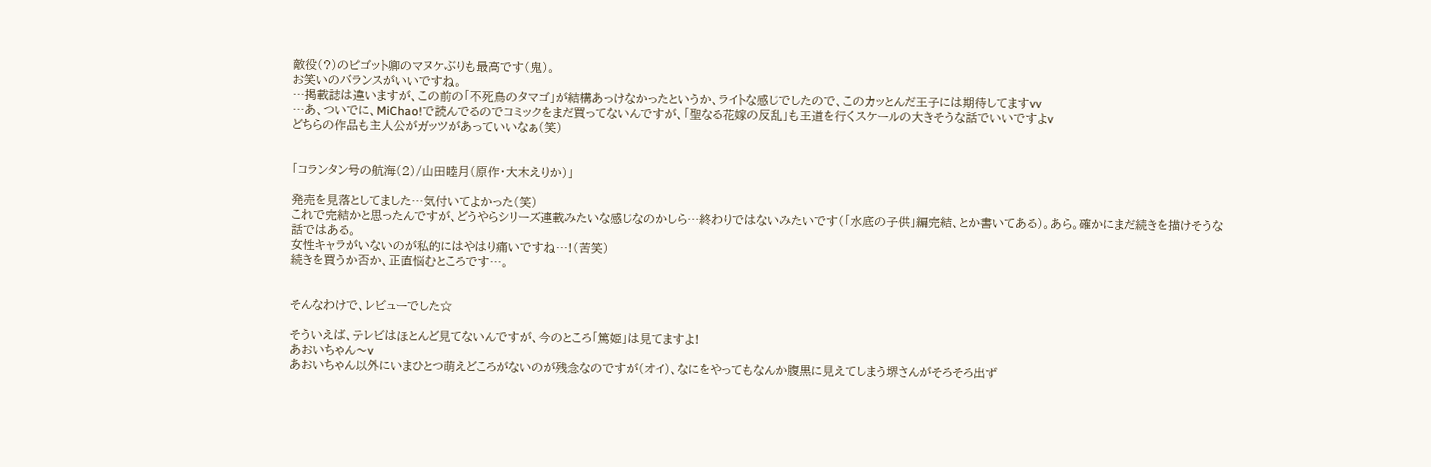敵役(?)のピゴット卿のマヌケぶりも最高です(鬼)。
お笑いのバランスがいいですね。
…掲載誌は違いますが、この前の「不死鳥のタマゴ」が結構あっけなかったというか、ライトな感じでしたので、このカッとんだ王子には期待してますvv
…あ、ついでに、MiChao!で読んでるのでコミックをまだ買ってないんですが、「聖なる花嫁の反乱」も王道を行くスケールの大きそうな話でいいですよv
どちらの作品も主人公がガッツがあっていいなぁ(笑)


「コランタン号の航海(2)/山田睦月(原作・大木えりか)」

発売を見落としてました…気付いてよかった(笑)
これで完結かと思ったんですが、どうやらシリーズ連載みたいな感じなのかしら…終わりではないみたいです(「水底の子供」編完結、とか書いてある)。あら。確かにまだ続きを描けそうな話ではある。
女性キャラがいないのが私的にはやはり痛いですね…!(苦笑)
続きを買うか否か、正直悩むところです…。


そんなわけで、レビューでした☆

そういえば、テレビはほとんど見てないんですが、今のところ「篤姫」は見てますよ!
あおいちゃん〜v
あおいちゃん以外にいまひとつ萌えどころがないのが残念なのですが(オイ)、なにをやってもなんか腹黒に見えてしまう堺さんがそろそろ出ず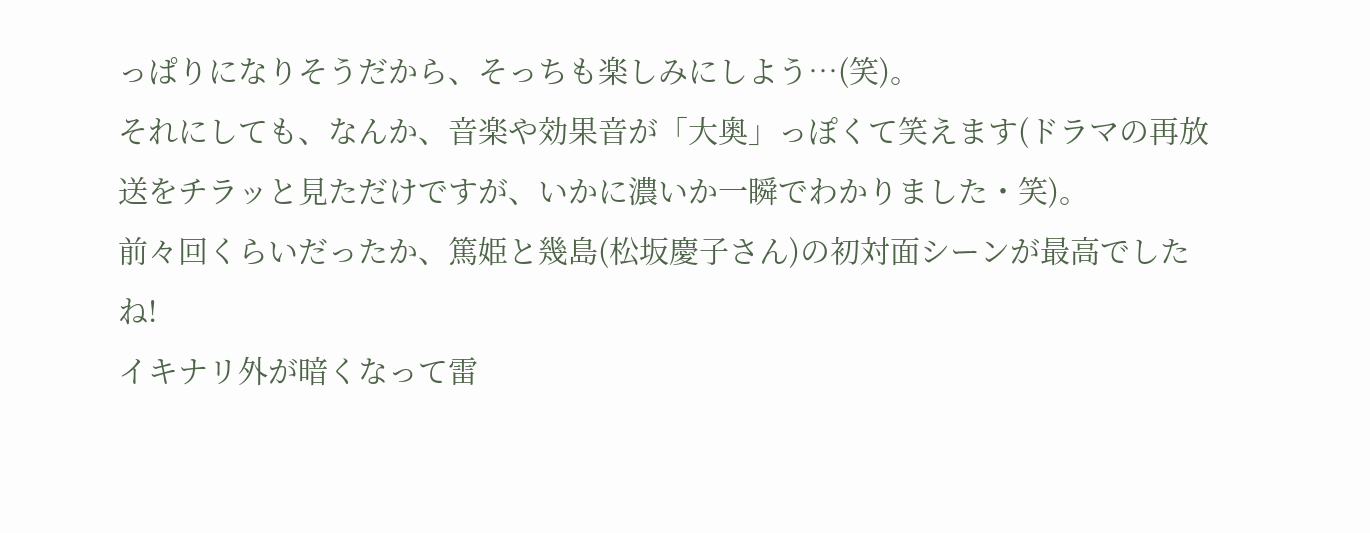っぱりになりそうだから、そっちも楽しみにしよう…(笑)。
それにしても、なんか、音楽や効果音が「大奥」っぽくて笑えます(ドラマの再放送をチラッと見ただけですが、いかに濃いか一瞬でわかりました・笑)。
前々回くらいだったか、篤姫と幾島(松坂慶子さん)の初対面シーンが最高でしたね!
イキナリ外が暗くなって雷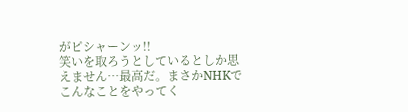がピシャーンッ!!
笑いを取ろうとしているとしか思えません…最高だ。まさかNHKでこんなことをやってく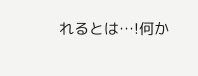れるとは…!何か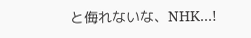と侮れないな、NHK…!